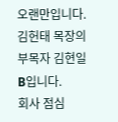오랜만입니다. 김헌태 목장의 부목자 김현일B입니다.
회사 점심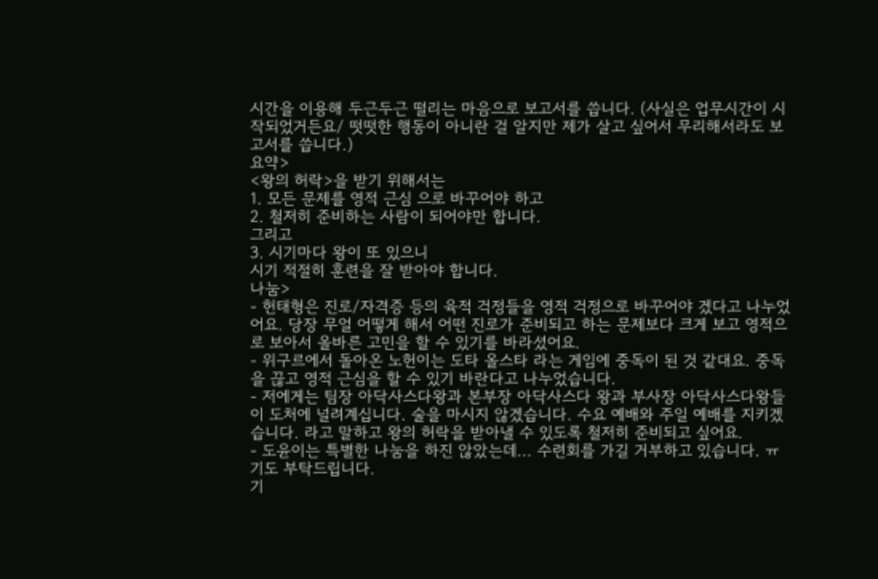시간을 이용해 두근두근 떨리는 마음으로 보고서를 씁니다. (사실은 업무시간이 시작되었거든요/ 떳떳한 행동이 아니란 걸 알지만 제가 살고 싶어서 무리해서라도 보고서를 씁니다.)
요약>
<왕의 허락>을 받기 위해서는
1. 모든 문제를 영적 근심 으로 바꾸어야 하고
2. 철저히 준비하는 사람이 되어야만 합니다.
그리고
3. 시기마다 왕이 또 있으니
시기 적절히 훈련을 잘 받아야 합니다.
나눔>
- 헌태형은 진로/자격증 등의 육적 걱정들을 영적 걱정으로 바꾸어야 겠다고 나누었어요. 당장 무얼 어떻게 해서 어떤 진로가 준비되고 하는 문제보다 크게 보고 영적으로 보아서 올바른 고민을 할 수 있기를 바라셨어요.
- 위구르에서 돌아온 노헌이는 도타 올스타 라는 게임에 중독이 된 것 같대요. 중독을 끊고 영적 근심을 할 수 있기 바란다고 나누었습니다.
- 저에게는 팀장 아닥사스다왕과 본부장 아닥사스다 왕과 부사장 아닥사스다왕들이 도처에 널려계십니다. 술을 마시지 않겠습니다. 수요 예배와 주일 예배를 지키겠습니다. 라고 말하고 왕의 허락을 받아낼 수 있도록 철저히 준비되고 싶어요.
- 도윤이는 특별한 나눔을 하진 않았는데... 수련회를 가길 거부하고 있습니다. ㅠ 기도 부탁드립니다.
기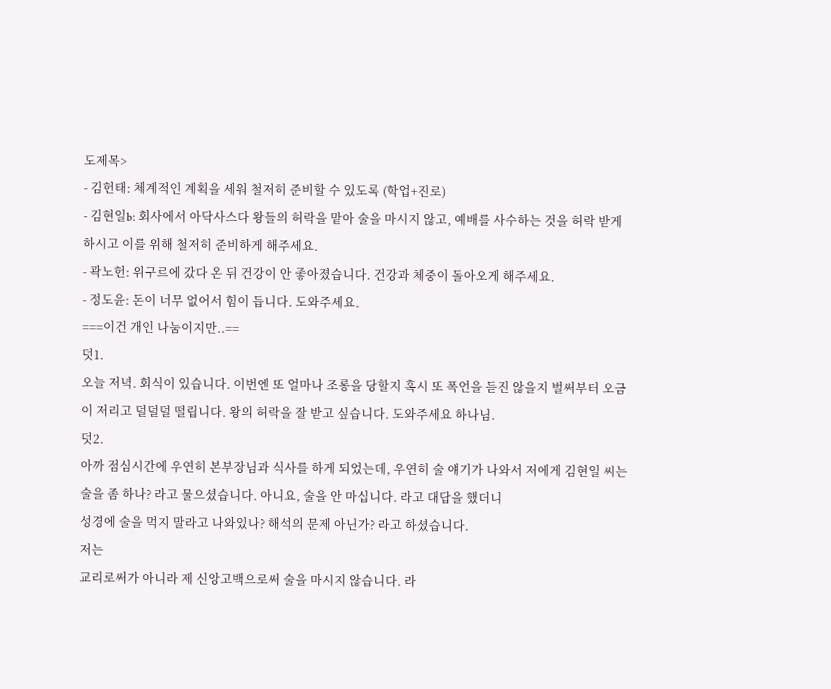도제목>
- 김헌태: 체계적인 계획을 세워 철저히 준비할 수 있도록 (학업+진로)
- 김현일b: 회사에서 아닥사스다 왕들의 허락을 맡아 술을 마시지 않고, 예배를 사수하는 것을 허락 받게 하시고 이를 위해 철저히 준비하게 해주세요.
- 곽노헌: 위구르에 갔다 온 뒤 건강이 안 좋아졌습니다. 건강과 체중이 돌아오게 해주세요.
- 정도윤: 돈이 너무 없어서 힘이 듭니다. 도와주세요.
===이건 개인 나눔이지만..==
덧1.
오늘 저녁. 회식이 있습니다. 이번엔 또 얼마나 조롱을 당할지 혹시 또 폭언을 듣진 않을지 벌써부터 오금이 저리고 덜덜덜 떨립니다. 왕의 허락을 잘 받고 싶습니다. 도와주세요 하나님.
덧2.
아까 점심시간에 우연히 본부장님과 식사를 하게 되었는데, 우연히 술 얘기가 나와서 저에게 김현일 씨는 술을 좀 하나? 라고 물으셨습니다. 아니요, 술을 안 마십니다. 라고 대답을 했더니
성경에 술을 먹지 말라고 나와있나? 해석의 문제 아닌가? 라고 하셨습니다.
저는
교리로써가 아니라 제 신앙고백으로써 술을 마시지 않습니다. 라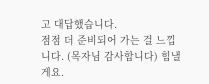고 대답했습니다.
점점 더 준비되어 가는 걸 느낍니다. (목자님 감사합니다) 힘낼게요.